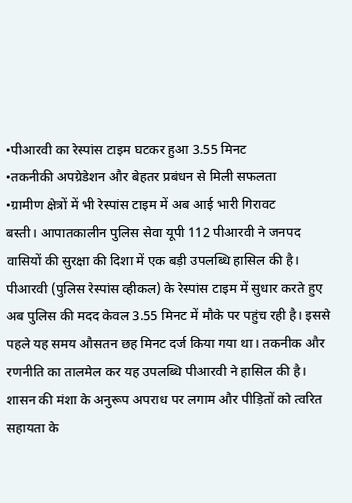•पीआरवी का रेस्पांस टाइम घटकर हुआ 3.55 मिनट
•तकनीकी अपग्रेडेशन और बेहतर प्रबंधन से मिली सफलता
•ग्रामीण क्षेत्रों में भी रेस्पांस टाइम में अब आई भारी गिरावट
बस्ती। आपातकालीन पुलिस सेवा यूपी 112 पीआरवी ने जनपद वासियों की सुरक्षा की दिशा में एक बड़ी उपलब्धि हासिल की है। पीआरवी (पुलिस रेस्पांस व्हीकल) के रेस्पांस टाइम में सुधार करते हुए अब पुलिस की मदद केवल 3.55 मिनट में मौके पर पहुंच रही है। इससे पहले यह समय औसतन छह मिनट दर्ज किया गया था। तकनीक और रणनीति का तालमेल कर यह उपलब्धि पीआरवी ने हासिल की है।
शासन की मंशा के अनुरूप अपराध पर लगाम और पीड़ितों को त्वरित सहायता के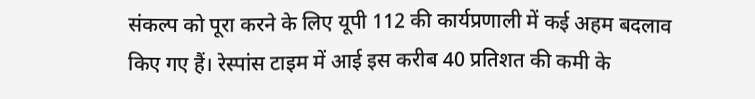संकल्प को पूरा करने के लिए यूपी 112 की कार्यप्रणाली में कई अहम बदलाव किए गए हैं। रेस्पांस टाइम में आई इस करीब 40 प्रतिशत की कमी के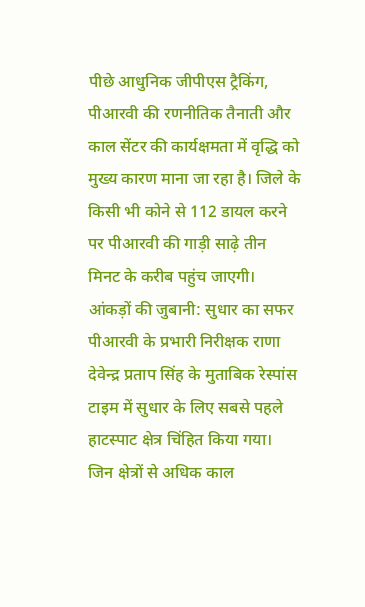पीछे आधुनिक जीपीएस ट्रैकिंग, पीआरवी की रणनीतिक तैनाती और काल सेंटर की कार्यक्षमता में वृद्धि को मुख्य कारण माना जा रहा है। जिले के किसी भी कोने से 112 डायल करने पर पीआरवी की गाड़ी साढ़े तीन मिनट के करीब पहुंच जाएगी।
आंकड़ों की जुबानी: सुधार का सफर
पीआरवी के प्रभारी निरीक्षक राणा देवेन्द्र प्रताप सिंह के मुताबिक रेस्पांस टाइम में सुधार के लिए सबसे पहले हाटस्पाट क्षेत्र चिंहित किया गया। जिन क्षेत्रों से अधिक काल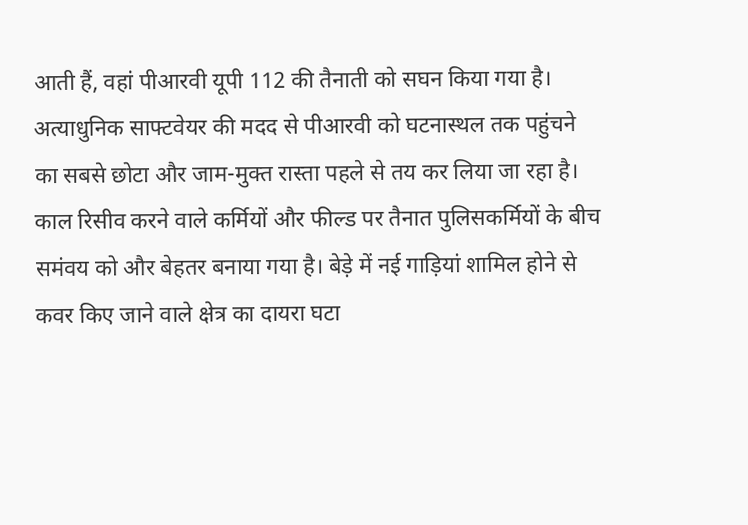आती हैं, वहां पीआरवी यूपी 112 की तैनाती को सघन किया गया है। अत्याधुनिक साफ्टवेयर की मदद से पीआरवी को घटनास्थल तक पहुंचने का सबसे छोटा और जाम-मुक्त रास्ता पहले से तय कर लिया जा रहा है। काल रिसीव करने वाले कर्मियों और फील्ड पर तैनात पुलिसकर्मियों के बीच समंवय को और बेहतर बनाया गया है। बेड़े में नई गाड़ियां शामिल होने से कवर किए जाने वाले क्षेत्र का दायरा घटा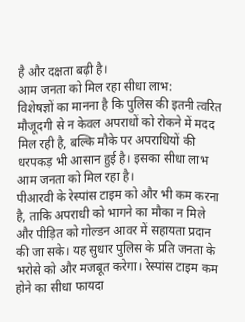है और दक्षता बढ़ी है।
आम जनता को मिल रहा सीधा लाभ:
विशेषज्ञों का मानना है कि पुलिस की इतनी त्वरित मौजूदगी से न केवल अपराधों को रोकने में मदद मिल रही है, बल्कि मौके पर अपराधियों की धरपकड़ भी आसान हुई है। इसका सीधा लाभ आम जनता को मिल रहा है।
पीआरवी के रेस्पांस टाइम को और भी कम करना है, ताकि अपराधी को भागने का मौका न मिले और पीड़ित को गोल्डन आवर में सहायता प्रदान की जा सके। यह सुधार पुलिस के प्रति जनता के भरोसे को और मजबूत करेगा। रेस्पांस टाइम कम होने का सीधा फायदा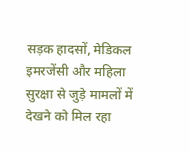सड़क हादसों, मेडिकल इमरजेंसी और महिला सुरक्षा से जुड़े मामलों में देखने को मिल रहा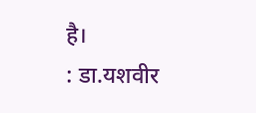है।
: डा.यशवीर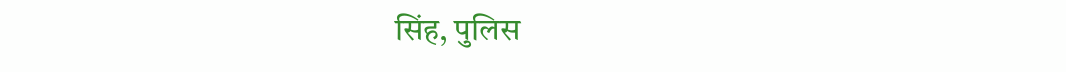सिंह, पुलिस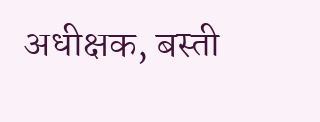अधीक्षक, बस्ती